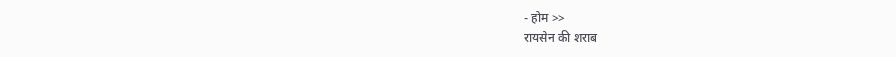- होम >>
रायसेन की शराब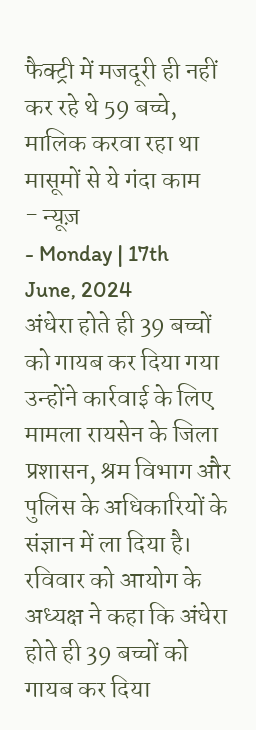फैक्ट्री में मजदूरी ही नहीं कर रहे थे 59 बच्चे, मालिक करवा रहा था मासूमों से ये गंदा काम
- न्यूज़
- Monday | 17th June, 2024
अंधेरा होते ही 39 बच्चों को गायब कर दिया गया उन्होंने कार्रवाई के लिए मामला रायसेन के जिला प्रशासन, श्रम विभाग और पुलिस के अधिकारियों के संज्ञान में ला दिया है।
रविवार को आयोग के अध्यक्ष ने कहा कि अंधेरा होते ही 39 बच्चों को गायब कर दिया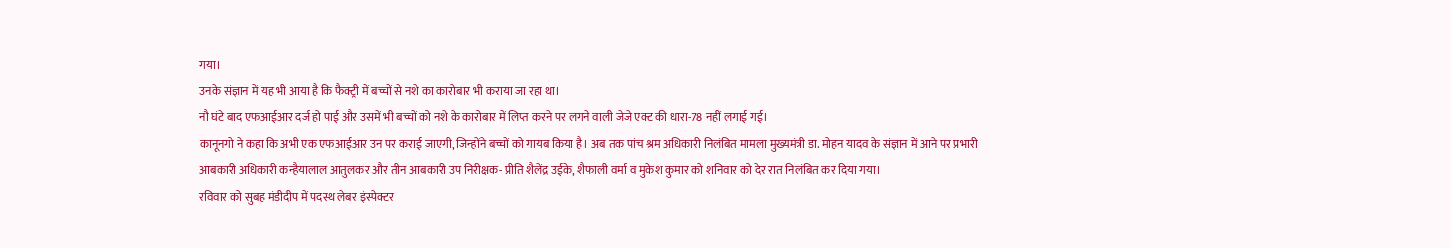गया।
उनके संज्ञान में यह भी आया है कि फैक्ट्री में बच्चों से नशे का कारोबार भी कराया जा रहा था।
नौ घंटे बाद एफआईआर दर्ज हो पाई और उसमें भी बच्चों को नशे के कारोबार में लिप्त करने पर लगने वाली जेजे एक्ट की धारा-78 नहीं लगाई गई।
कानूनगो ने कहा कि अभी एक एफआईआर उन पर कराई जाएगी, जिन्होंने बच्चों को गायब किया है। अब तक पांच श्रम अधिकारी निलंबित मामला मुख्यमंत्री डा. मोहन यादव के संज्ञान में आने पर प्रभारी आबकारी अधिकारी कन्हैयालाल आतुलकर और तीन आबकारी उप निरीक्षक- प्रीति शैलेंद्र उईके, शैफाली वर्मा व मुकेश कुमार को शनिवार को देर रात निलंबित कर दिया गया।
रविवार को सुबह मंडीदीप में पदस्थ लेबर इंस्पेक्टर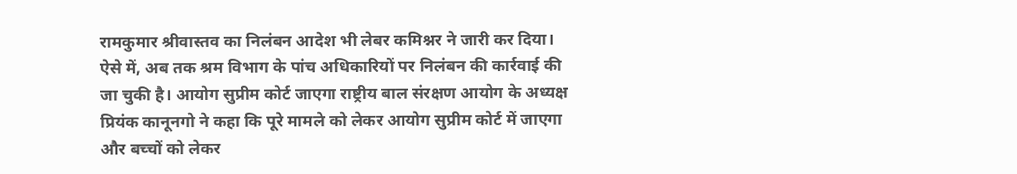रामकुमार श्रीवास्तव का निलंबन आदेश भी लेबर कमिश्नर ने जारी कर दिया।
ऐसे में, अब तक श्रम विभाग के पांच अधिकारियों पर निलंबन की कार्रवाई की जा चुकी है। आयोग सुप्रीम कोर्ट जाएगा राष्ट्रीय बाल संरक्षण आयोग के अध्यक्ष प्रियंक कानूनगो ने कहा कि पूरे मामले को लेकर आयोग सुप्रीम कोर्ट में जाएगा और बच्चों को लेकर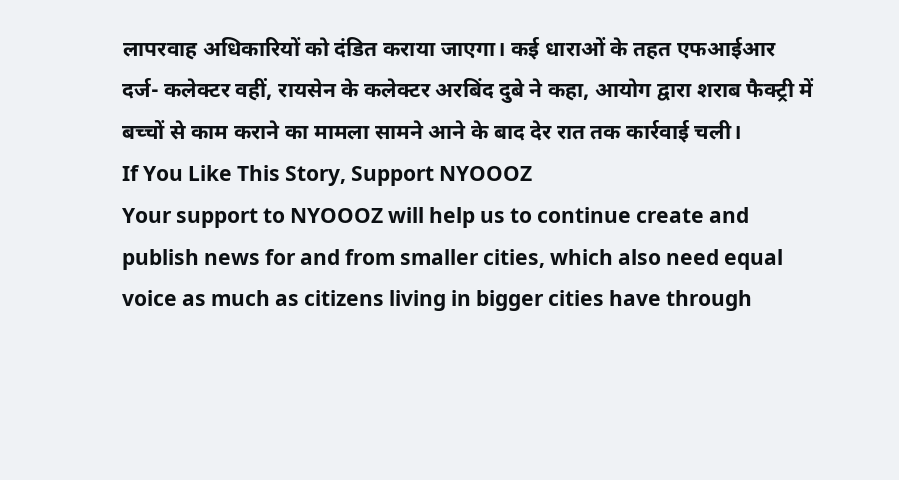लापरवाह अधिकारियों को दंडित कराया जाएगा। कई धाराओं के तहत एफआईआर दर्ज- कलेक्टर वहीं, रायसेन के कलेक्टर अरबिंद दुबे ने कहा, आयोग द्वारा शराब फैक्ट्री में बच्चों से काम कराने का मामला सामने आने के बाद देर रात तक कार्रवाई चली।
If You Like This Story, Support NYOOOZ
Your support to NYOOOZ will help us to continue create and publish news for and from smaller cities, which also need equal voice as much as citizens living in bigger cities have through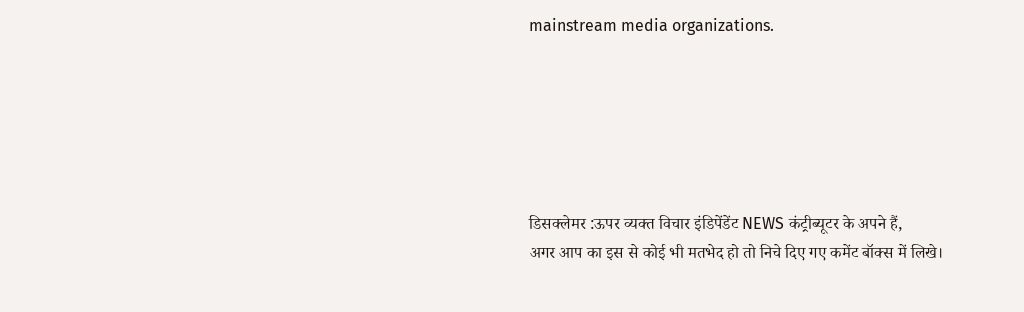mainstream media organizations.






डिसक्लेमर :ऊपर व्यक्त विचार इंडिपेंडेंट NEWS कंट्रीब्यूटर के अपने हैं,
अगर आप का इस से कोई भी मतभेद हो तो निचे दिए गए कमेंट बॉक्स में लिखे।